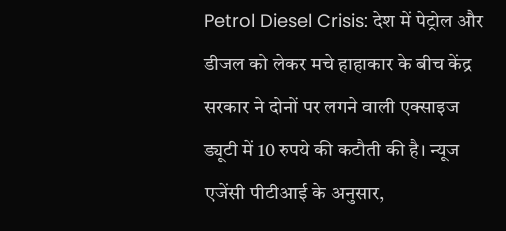Petrol Diesel Crisis: देश में पेट्रोल और डीजल को लेकर मचे हाहाकार के बीच केंद्र सरकार ने दोनों पर लगने वाली एक्साइज ड्यूटी में 10 रुपये की कटौती की है। न्यूज एजेंसी पीटीआई के अनुसार,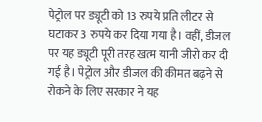पेट्रोल पर ड्यूटी को 13 रुपये प्रति लीटर से घटाकर 3 रुपये कर दिया गया है। वहीं, डीजल पर यह ड्यूटी पूरी तरह खत्म यानी जीरो कर दी गई है। पेट्रोल और डीजल की कीमत बढ़ने से रोकने के लिए सरकार ने यह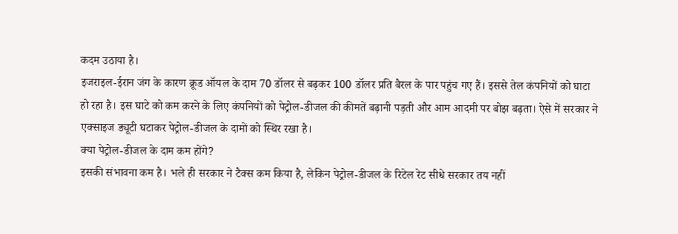कदम उठाया है।
इजराइल-ईरान जंग के कारण क्रूड ऑयल के दाम 70 डॉलर से बढ़कर 100 डॉलर प्रति बैरल के पार पहुंच गए हैं। इससे तेल कंपनियों को घाटा हो रहा है। इस घाटे को कम करने के लिए कंपनियों को पेट्रोल-डीजल की कीमतें बढ़ानी पड़ती और आम आदमी पर बोझ बढ़ता। ऐसे में सरकार ने एक्साइज ड्यूटी घटाकर पेट्रोल-डीजल के दामों को स्थिर रखा है।
क्या पेट्रोल-डीजल के दाम कम होंगे?
इसकी संभावना कम है। भले ही सरकार ने टैक्स कम किया है, लेकिन पेट्रोल-डीजल के रिटेल रेट सीधे सरकार तय नहीं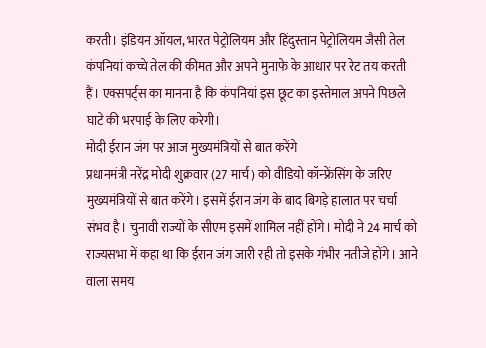करती। इंडियन ऑयल, भारत पेट्रोलियम और हिंदुस्तान पेट्रोलियम जैसी तेल कंपनियां कच्चे तेल की कीमत और अपने मुनाफे के आधार पर रेट तय करती हैं। एक्सपर्ट्स का मानना है कि कंपनियां इस छूट का इस्तेमाल अपने पिछले घाटे की भरपाई के लिए करेगी।
मोदी ईरान जंग पर आज मुख्यमंत्रियों से बात करेंगे
प्रधानमंत्री नरेंद्र मोदी शुक्रवार (27 मार्च) को वीडियो कॉन्फ्रेंसिंग के जरिए मुख्यमंत्रियों से बात करेंगे। इसमें ईरान जंग के बाद बिगड़े हालात पर चर्चा संभव है। चुनावी राज्यों के सीएम इसमें शामिल नहीं होंगे। मोदी ने 24 मार्च को राज्यसभा में कहा था कि ईरान जंग जारी रही तो इसके गंभीर नतीजे होंगे। आने वाला समय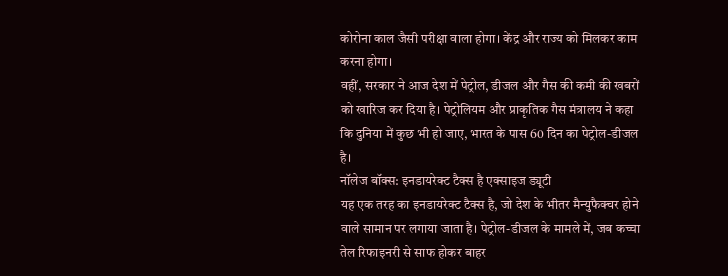कोरोना काल जैसी परीक्षा वाला होगा। केंद्र और राज्य को मिलकर काम करना होगा।
वहीं, सरकार ने आज देश में पेट्रोल, डीजल और गैस की कमी की खबरों को खारिज कर दिया है। पेट्रोलियम और प्राकृतिक गैस मंत्रालय ने कहा कि दुनिया में कुछ भी हो जाए, भारत के पास 60 दिन का पेट्रोल-डीजल है।
नॉलेज बॉक्स: इनडायरेक्ट टैक्स है एक्साइज ड्यूटी
यह एक तरह का इनडायरेक्ट टैक्स है, जो देश के भीतर मैन्युफैक्चर होने वाले सामान पर लगाया जाता है। पेट्रोल-डीजल के मामले में, जब कच्चा तेल रिफाइनरी से साफ होकर बाहर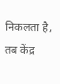निकलता है, तब केंद्र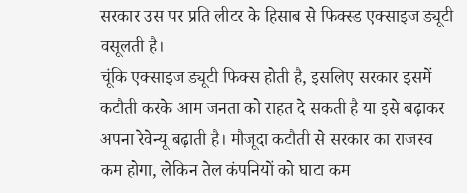सरकार उस पर प्रति लीटर के हिसाब से फिक्स्ड एक्साइज ड्यूटी वसूलती है।
चूंकि एक्साइज ड्यूटी फिक्स होती है, इसलिए सरकार इसमें कटौती करके आम जनता को राहत दे सकती है या इसे बढ़ाकर अपना रेवेन्यू बढ़ाती है। मौजूदा कटौती से सरकार का राजस्व कम होगा, लेकिन तेल कंपनियों को घाटा कम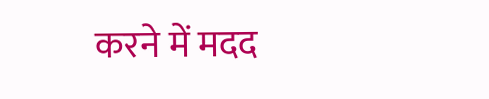करने में मदद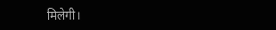मिलेगी।